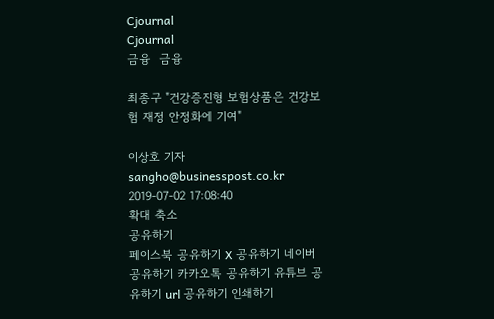Cjournal
Cjournal
금융  금융

최종구 "건강증진형 보험상품은 건강보험 재정 안정화에 기여"

이상호 기자 sangho@businesspost.co.kr 2019-07-02 17:08:40
확대 축소
공유하기
페이스북 공유하기 X 공유하기 네이버 공유하기 카카오톡 공유하기 유튜브 공유하기 url 공유하기 인쇄하기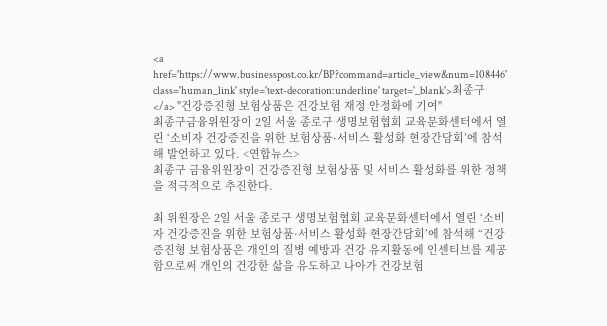<a href='https://www.businesspost.co.kr/BP?command=article_view&num=108446' class='human_link' style='text-decoration:underline' target='_blank'>최종구</a> "건강증진형 보험상품은 건강보험 재정 안정화에 기여"
최종구금융위원장이 2일 서울 종로구 생명보험협회 교육문화센터에서 열린 ‘소비자 건강증진을 위한 보험상품·서비스 활성화 현장간담회’에 참석해 발언하고 있다. <연합뉴스>
최종구 금융위원장이 건강증진형 보험상품 및 서비스 활성화를 위한 정책을 적극적으로 추진한다.

최 위원장은 2일 서울 종로구 생명보험협회 교육문화센터에서 열린 ‘소비자 건강증진을 위한 보험상품·서비스 활성화 현장간담회’에 참석해 “건강증진형 보험상품은 개인의 질병 예방과 건강 유지활동에 인센티브를 제공함으로써 개인의 건강한 삶을 유도하고 나아가 건강보험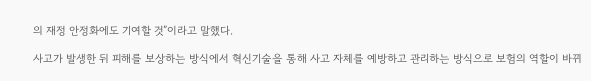의 재정 안정화에도 기여할 것”이라고 말했다.

사고가 발생한 뒤 피해를 보상하는 방식에서 혁신기술을 통해 사고 자체를 예방하고 관리하는 방식으로 보험의 역할이 바뀌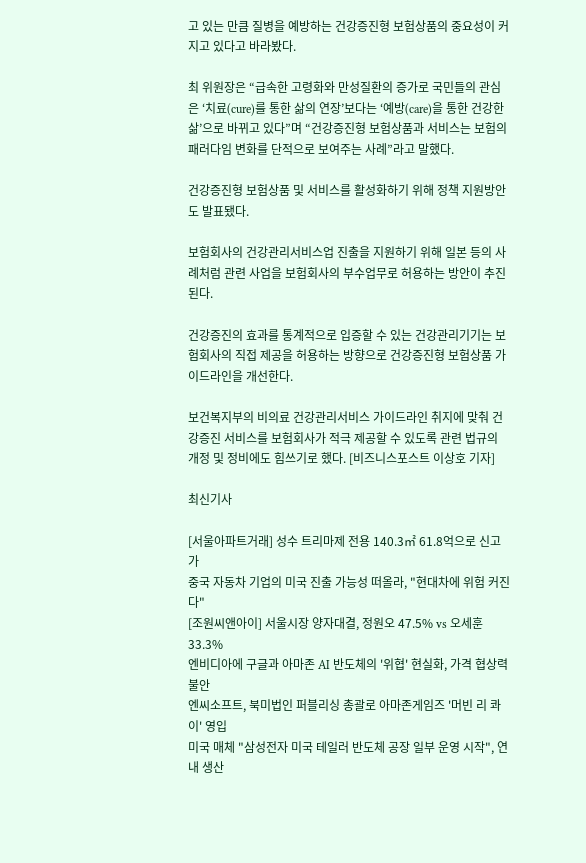고 있는 만큼 질병을 예방하는 건강증진형 보험상품의 중요성이 커지고 있다고 바라봤다.

최 위원장은 “급속한 고령화와 만성질환의 증가로 국민들의 관심은 ‘치료(cure)를 통한 삶의 연장’보다는 ‘예방(care)을 통한 건강한 삶’으로 바뀌고 있다”며 “건강증진형 보험상품과 서비스는 보험의 패러다임 변화를 단적으로 보여주는 사례”라고 말했다.

건강증진형 보험상품 및 서비스를 활성화하기 위해 정책 지원방안도 발표됐다.

보험회사의 건강관리서비스업 진출을 지원하기 위해 일본 등의 사례처럼 관련 사업을 보험회사의 부수업무로 허용하는 방안이 추진된다.

건강증진의 효과를 통계적으로 입증할 수 있는 건강관리기기는 보험회사의 직접 제공을 허용하는 방향으로 건강증진형 보험상품 가이드라인을 개선한다.

보건복지부의 비의료 건강관리서비스 가이드라인 취지에 맞춰 건강증진 서비스를 보험회사가 적극 제공할 수 있도록 관련 법규의 개정 및 정비에도 힘쓰기로 했다. [비즈니스포스트 이상호 기자]

최신기사

[서울아파트거래] 성수 트리마제 전용 140.3㎡ 61.8억으로 신고가
중국 자동차 기업의 미국 진출 가능성 떠올라, "현대차에 위험 커진다"
[조원씨앤아이] 서울시장 양자대결, 정원오 47.5% vs 오세훈 33.3%
엔비디아에 구글과 아마존 AI 반도체의 '위협' 현실화, 가격 협상력 불안
엔씨소프트, 북미법인 퍼블리싱 총괄로 아마존게임즈 '머빈 리 콰이' 영입
미국 매체 "삼성전자 미국 테일러 반도체 공장 일부 운영 시작", 연내 생산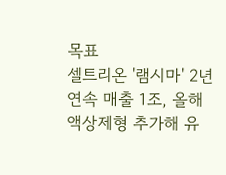목표
셀트리온 '램시마' 2년 연속 매출 1조, 올해 액상제형 추가해 유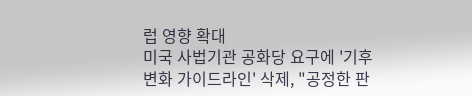럽 영향 확대
미국 사법기관 공화당 요구에 '기후변화 가이드라인' 삭제, "공정한 판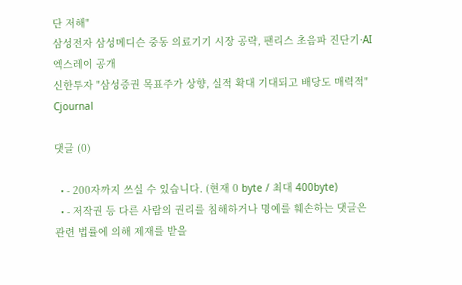단 저해"
삼성전자 삼성메디슨 중동 의료기기 시장 공략, 팬리스 초음파 진단기·AI 엑스레이 공개
신한투자 "삼성증권 목표주가 상향, 실적 확대 기대되고 배당도 매력적"
Cjournal

댓글 (0)

  • - 200자까지 쓰실 수 있습니다. (현재 0 byte / 최대 400byte)
  • - 저작권 등 다른 사람의 권리를 침해하거나 명예를 훼손하는 댓글은 관련 법률에 의해 제재를 받을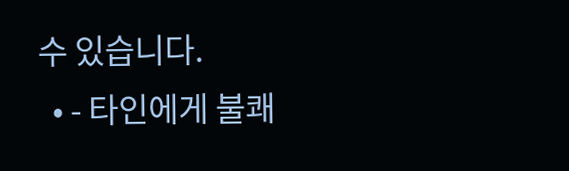수 있습니다.
  • - 타인에게 불쾌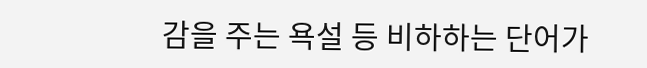감을 주는 욕설 등 비하하는 단어가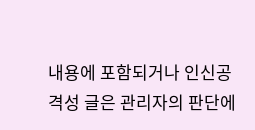내용에 포함되거나 인신공격성 글은 관리자의 판단에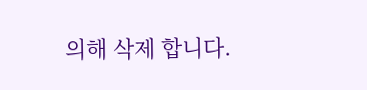의해 삭제 합니다.